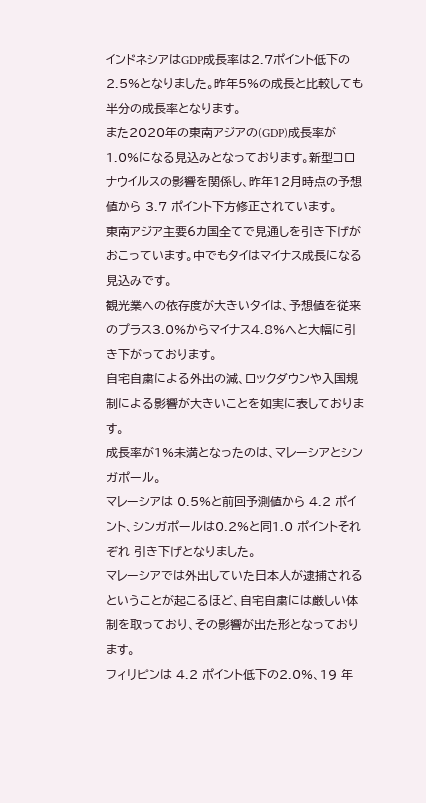インドネシアはGDP成長率は2.7ポイント低下の2.5%となりました。昨年5%の成長と比較しても半分の成長率となります。
また2020年の東南アジアの(GDP)成長率が1.0%になる見込みとなっております。新型コロナウイルスの影響を関係し、昨年12月時点の予想値から 3.7 ポイント下方修正されています。
東南アジア主要6カ国全てで見通しを引き下げがおこっています。中でもタイはマイナス成長になる見込みです。
観光業への依存度が大きいタイは、予想値を従来のプラス3.0%からマイナス4.8%へと大幅に引き下がっております。
自宅自粛による外出の減、ロックダウンや入国規制による影響が大きいことを如実に表しております。
成長率が1%未満となったのは、マレーシアとシンガポール。
マレーシアは 0.5%と前回予測値から 4.2 ポイント、シンガポールは0.2%と同1.0 ポイントそれぞれ 引き下げとなりました。
マレーシアでは外出していた日本人が逮捕されるということが起こるほど、自宅自粛には厳しい体制を取っており、その影響が出た形となっております。
フィリピンは 4.2 ポイント低下の2.0%、19 年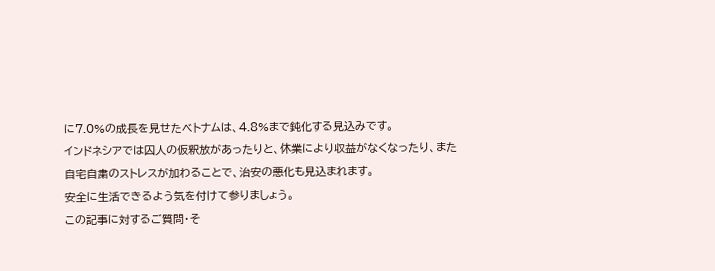に7.0%の成長を見せたベトナムは、4.8%まで鈍化する見込みです。
インドネシアでは囚人の仮釈放があったりと、休業により収益がなくなったり、また自宅自粛のストレスが加わることで、治安の悪化も見込まれます。
安全に生活できるよう気を付けて参りましょう。
この記事に対するご質問・そ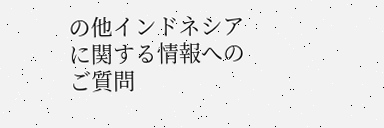の他インドネシアに関する情報へのご質問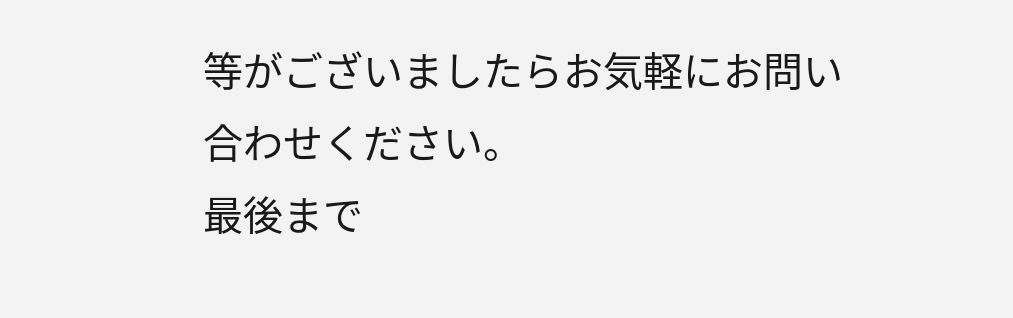等がございましたらお気軽にお問い合わせください。
最後まで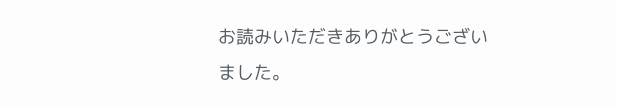お読みいただきありがとうございました。